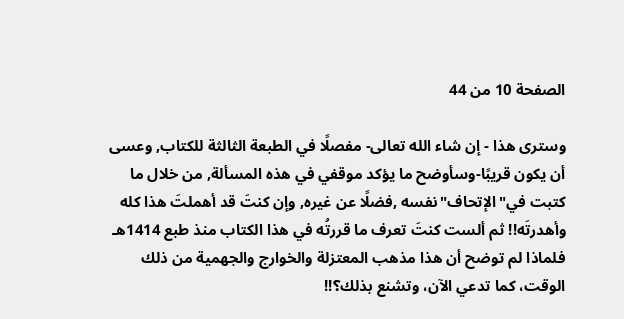الصفحة 10 من 44

وسترى هذا - إن شاء الله تعالى- مفصلًا في الطبعة الثالثة للكتاب, وعسى أن يكون قريبًا-وسأوضح ما يؤكد موقفي في هذه المسألة, من خلال ما كتبت في"الإتحاف"نفسه ,فضلًا عن غيره, وإن كنتَ قد أهملتَ هذا كله وأهدرتَه!! ثم ألست كنتَ تعرف ما قررتُه في هذا الكتاب منذ طبع 1414هـ فلماذا لم توضح أن هذا مذهب المعتزلة والخوارج والجهمية من ذلك الوقت، كما تدعي الآن، وتشنع بذلك؟!!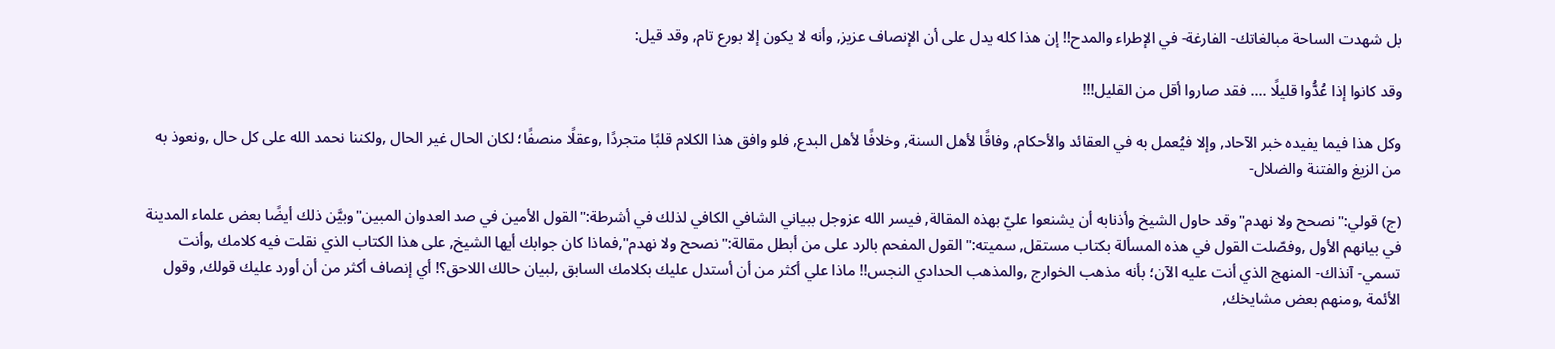بل شهدت الساحة مبالغاتك- الفارغة- في الإطراء والمدح!! إن هذا كله يدل على أن الإنصاف عزيز, وأنه لا يكون إلا بورع تام, وقد قيل:

وقد كانوا إذا عُدُّوا قليلًا .... فقد صاروا أقل من القليل!!!

وكل هذا فيما يفيده خبر الآحاد, وإلا فيُعمل به في العقائد والأحكام, وفاقًا لأهل السنة, وخلافًا لأهل البدع, فلو وافق هذا الكلام قلبًا متجردًا ,وعقلًا منصفًا؛ لكان الحال غير الحال ,ولكننا نحمد الله على كل حال ,ونعوذ به من الزيغ والفتنة والضلال-

(ج) قولي:"نصحح ولا نهدم"وقد حاول الشيخ وأذنابه أن يشنعوا عليّ بهذه المقالة, فيسر الله عزوجل ببياني الشافي الكافي لذلك في أشرطة:"القول الأمين في صد العدوان المبين"وبيَّن ذلك أيضًا بعض علماء المدينة في بيانهم الأول ,وفصّلت القول في هذه المسألة بكتاب مستقل, سميته:"القول المفحم بالرد على من أبطل مقالة:"نصحح ولا نهدم",فماذا كان جوابك أيها الشيخ, على هذا الكتاب الذي نقلت فيه كلامك ,وأنت تسمي- آنذاك- المنهج الذي أنت عليه الآن؛ بأنه مذهب الخوارج ,والمذهب الحدادي النجس!! ماذا علي أكثر من أن أستدل عليك بكلامك السابق ,لبيان حالك اللاحق؟! أي إنصاف أكثر من أن أورد عليك قولك, وقول الأئمة ,ومنهم بعض مشايخك,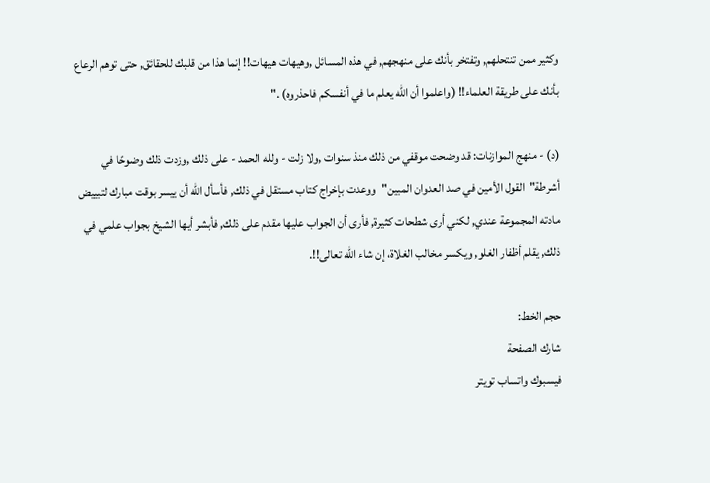وكثير ممن تنتحلهم, وتفتخر بأنك على منهجهم, في هذه المسائل ,وهيهات هيهات!! إنما هذا من قلبك للحقائق, حتى توهم الرعاع بأنك على طريقة العلماء!! (واعلموا أن الله يعلم ما في أنفسكم فاحذروه) ."

(د) - منهج الموازنات: قد وضحت موقفي من ذلك منذ سنوات ,ولا زلت - ولله الحمد - على ذلك ,وزدت ذلك وضوحًا في أشرطة"القول الأمين في صد العدوان المبين"ووعدت بإخراج كتاب مستقل في ذلك, فأسأل الله أن ييسر بوقت مبارك لتبييض مادته المجموعة عندي, لكني أرى شطحات كثيرة, فأرى أن الجواب عليها مقدم على ذلك, فأبشر أيها الشيخ بجواب علمي في ذلك, يقلم أظفار الغلو, ويكسر مخالب الغلاة، إن شاء الله تعالى!!.

حجم الخط:
شارك الصفحة
فيسبوك واتساب تويتر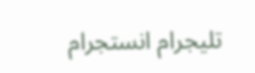تليجرام انستجرام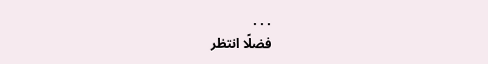. . .
فضلًا انتظر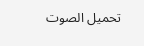تحميل الصوت